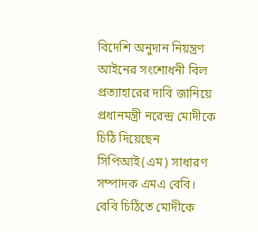বিদেশি অনুদান নিয়ন্ত্রণ আইনের সংশোধনী বিল প্রত্যাহারের দাবি জানিয়ে প্রধানমন্ত্রী নরেন্দ্র মোদীকে চিঠি দিয়েছেন সিপিআই(এম) সাধারণ সম্পাদক এমএ বেবি।
বেবি চিঠিতে মোদীকে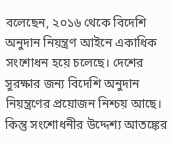বলেছেন, ২০১৬ থেকে বিদেশি অনুদান নিয়ন্ত্রণ আইনে একাধিক সংশোধন হয়ে চলেছে। দেশের সুরক্ষার জন্য বিদেশি অনুদান নিয়ন্ত্রণের প্রয়োজন নিশ্চয় আছে। কিন্তু সংশোধনীর উদ্দেশ্য আতঙ্কের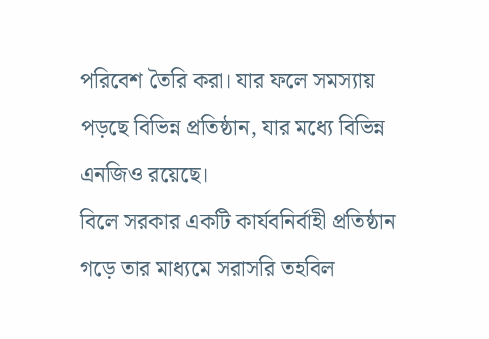পরিবেশ তৈরি করা। যার ফলে সমস্যায় পড়ছে বিভিন্ন প্রতিষ্ঠান, যার মধ্যে বিভিন্ন এনজিও রয়েছে।
বিলে সরকার একটি কার্যবনির্বাহী প্রতিষ্ঠান গড়ে তার মাধ্যমে সরাসরি তহবিল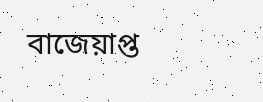বাজেয়াপ্ত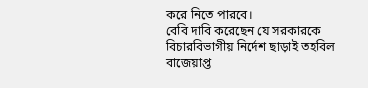করে নিতে পারবে।
বেবি দাবি করেছেন যে সরকারকে বিচারবিভাগীয় নির্দেশ ছাড়াই তহবিল বাজেয়াপ্ত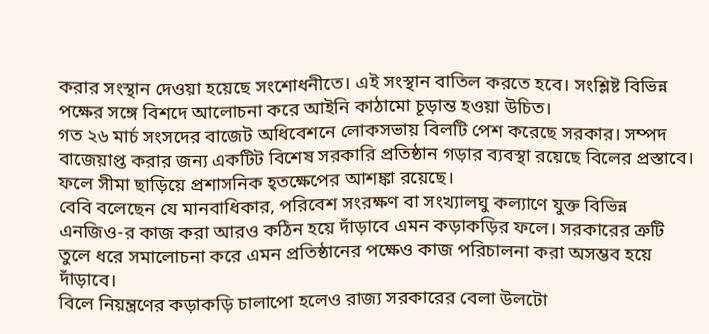করার সংস্থান দেওয়া হয়েছে সংশোধনীতে। এই সংস্থান বাতিল করতে হবে। সংশ্লিষ্ট বিভিন্ন পক্ষের সঙ্গে বিশদে আলোচনা করে আইনি কাঠামো চূড়ান্ত হওয়া উচিত।
গত ২৬ মার্চ সংসদের বাজেট অধিবেশনে লোকসভায় বিলটি পেশ করেছে সরকার। সম্পদ বাজেয়াপ্ত করার জন্য একটিট বিশেষ সরকারি প্রতিষ্ঠান গড়ার ব্যবস্থা রয়েছে বিলের প্রস্তাবে। ফলে সীমা ছাড়িয়ে প্রশাসনিক হ্তক্ষেপের আশঙ্কা রয়েছে।
বেবি বলেছেন যে মানবাধিকার, পরিবেশ সংরক্ষণ বা সংখ্যালঘু কল্যাণে যুক্ত বিভিন্ন এনজিও-র কাজ করা আরও কঠিন হয়ে দাঁড়াবে এমন কড়াকড়ির ফলে। সরকারের ত্রুটি তুলে ধরে সমালোচনা করে এমন প্রতিষ্ঠানের পক্ষেও কাজ পরিচালনা করা অসম্ভব হয়ে দাঁড়াবে।
বিলে নিয়ন্ত্রণের কড়াকড়ি চালাপো হলেও রাজ্য সরকারের বেলা উলটো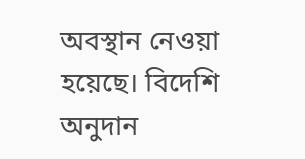অবস্থান নেওয়া হয়েছে। বিদেশি অনুদান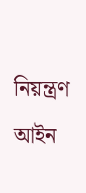নিয়ন্ত্রণ আইন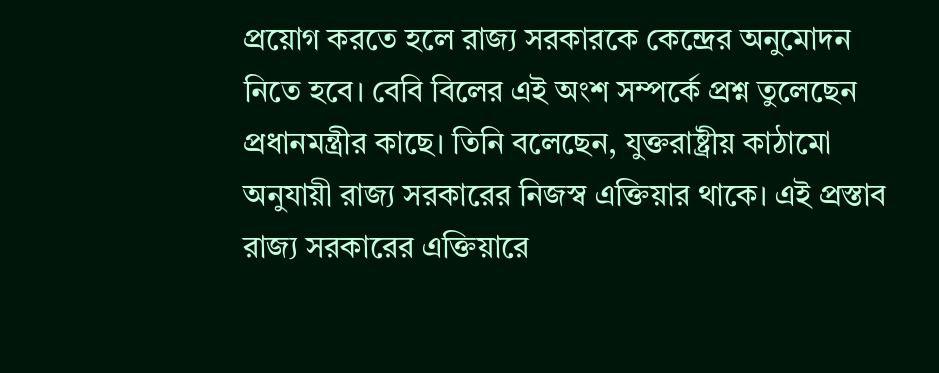প্রয়োগ করতে হলে রাজ্য সরকারকে কেন্দ্রের অনুমোদন নিতে হবে। বেবি বিলের এই অংশ সম্পর্কে প্রশ্ন তুলেছেন প্রধানমন্ত্রীর কাছে। তিনি বলেছেন, যুক্তরাষ্ট্রীয় কাঠামো অনুযায়ী রাজ্য সরকারের নিজস্ব এক্তিয়ার থাকে। এই প্রস্তাব রাজ্য সরকারের এক্তিয়ারে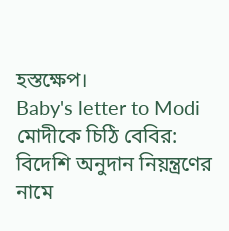হস্তক্ষেপ।
Baby's letter to Modi
মোদীকে চিঠি বেবির: বিদেশি অনুদান নিয়ন্ত্রণের নামে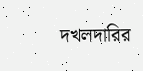দখলদারির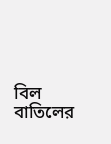বিল বাতিলের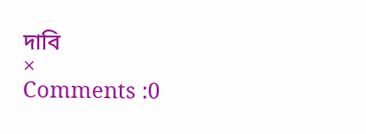দাবি
×
Comments :0